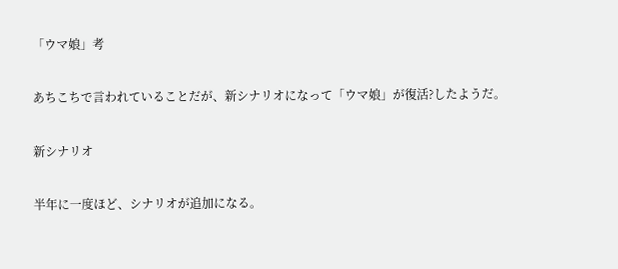「ウマ娘」考

あちこちで言われていることだが、新シナリオになって「ウマ娘」が復活?したようだ。

新シナリオ

半年に一度ほど、シナリオが追加になる。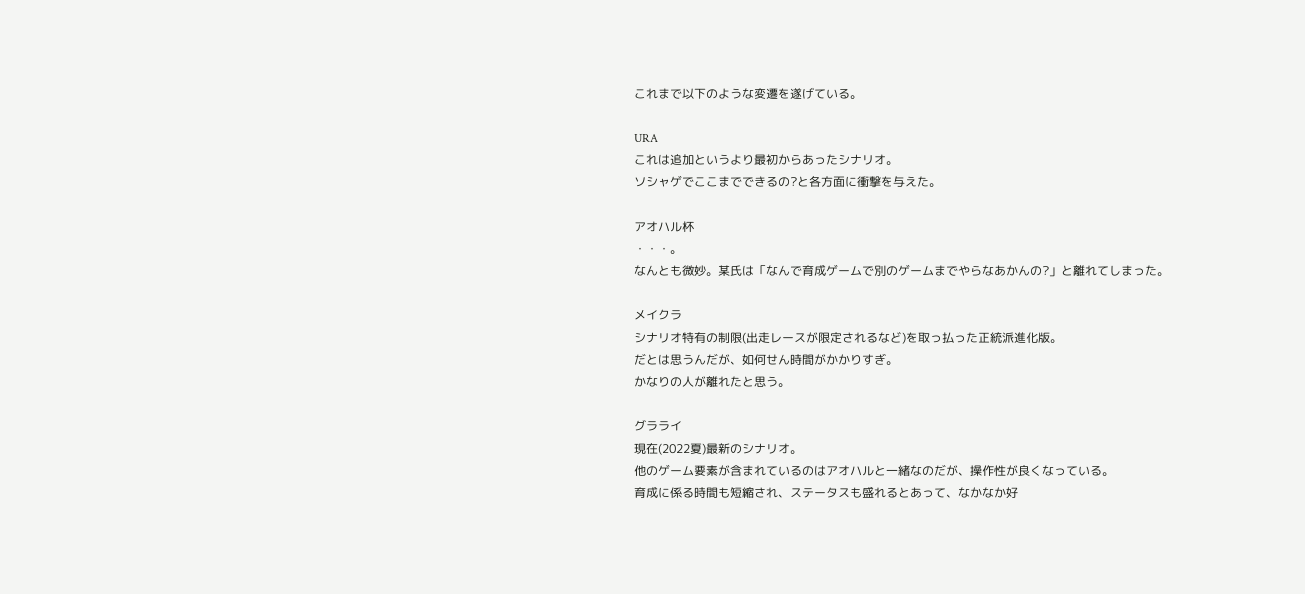これまで以下のような変遷を遂げている。

URA
これは追加というより最初からあったシナリオ。
ソシャゲでここまでできるの?と各方面に衝撃を与えた。

アオハル杯
・・・。
なんとも微妙。某氏は「なんで育成ゲームで別のゲームまでやらなあかんの?」と離れてしまった。

メイクラ
シナリオ特有の制限(出走レースが限定されるなど)を取っ払った正統派進化版。
だとは思うんだが、如何せん時間がかかりすぎ。
かなりの人が離れたと思う。

グラライ
現在(2022夏)最新のシナリオ。
他のゲーム要素が含まれているのはアオハルと一緒なのだが、操作性が良くなっている。
育成に係る時間も短縮され、ステータスも盛れるとあって、なかなか好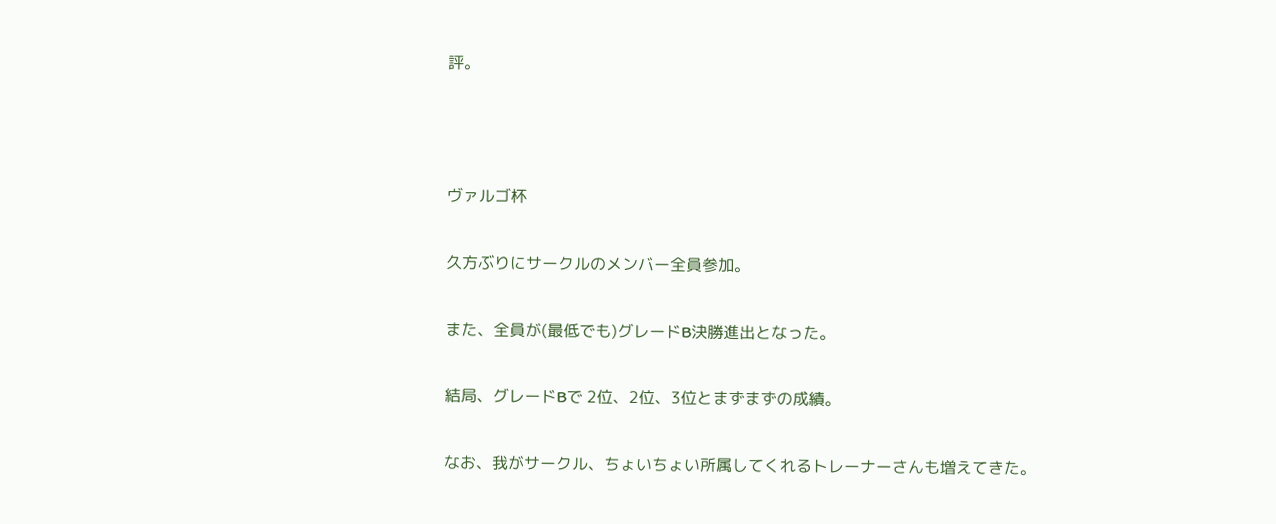評。



ヴァルゴ杯

久方ぶりにサークルのメンバー全員参加。

また、全員が(最低でも)グレードB決勝進出となった。

結局、グレードBで 2位、2位、3位とまずまずの成績。

なお、我がサークル、ちょいちょい所属してくれるトレーナーさんも増えてきた。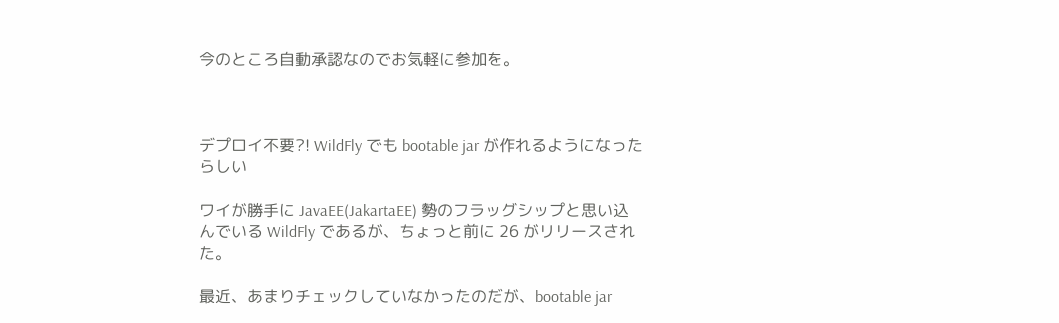今のところ自動承認なのでお気軽に参加を。



デプロイ不要?! WildFly でも bootable jar が作れるようになったらしい

ワイが勝手に JavaEE(JakartaEE) 勢のフラッグシップと思い込んでいる WildFly であるが、ちょっと前に 26 がリリースされた。

最近、あまりチェックしていなかったのだが、bootable jar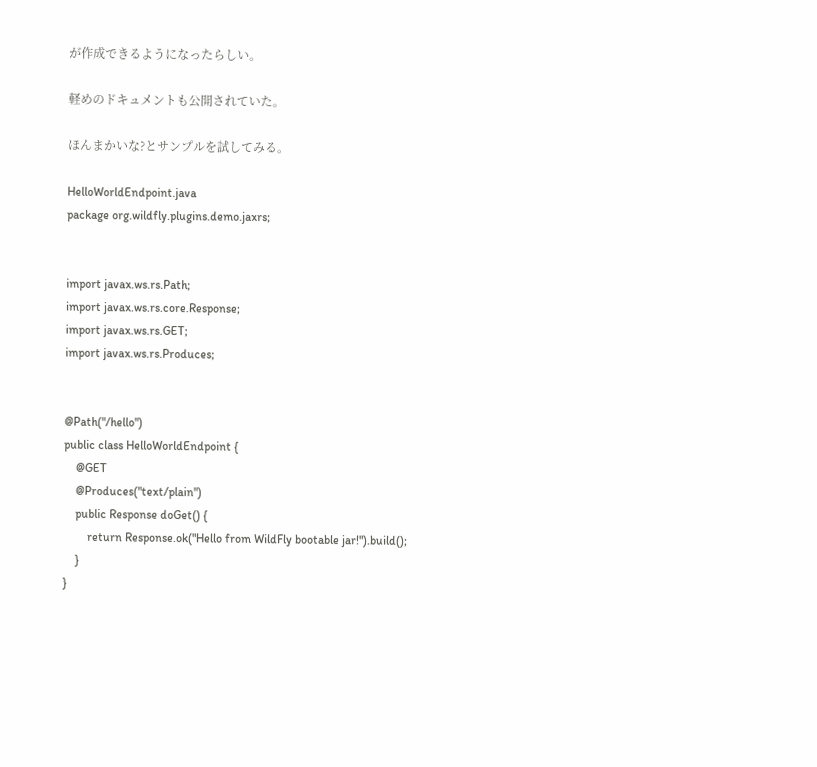が作成できるようになったらしい。

軽めのドキュメントも公開されていた。

ほんまかいな?とサンプルを試してみる。

HelloWorldEndpoint.java
package org.wildfly.plugins.demo.jaxrs;


import javax.ws.rs.Path;
import javax.ws.rs.core.Response;
import javax.ws.rs.GET;
import javax.ws.rs.Produces;


@Path("/hello")
public class HelloWorldEndpoint {
    @GET
    @Produces("text/plain")
    public Response doGet() {
        return Response.ok("Hello from WildFly bootable jar!").build();
    }
}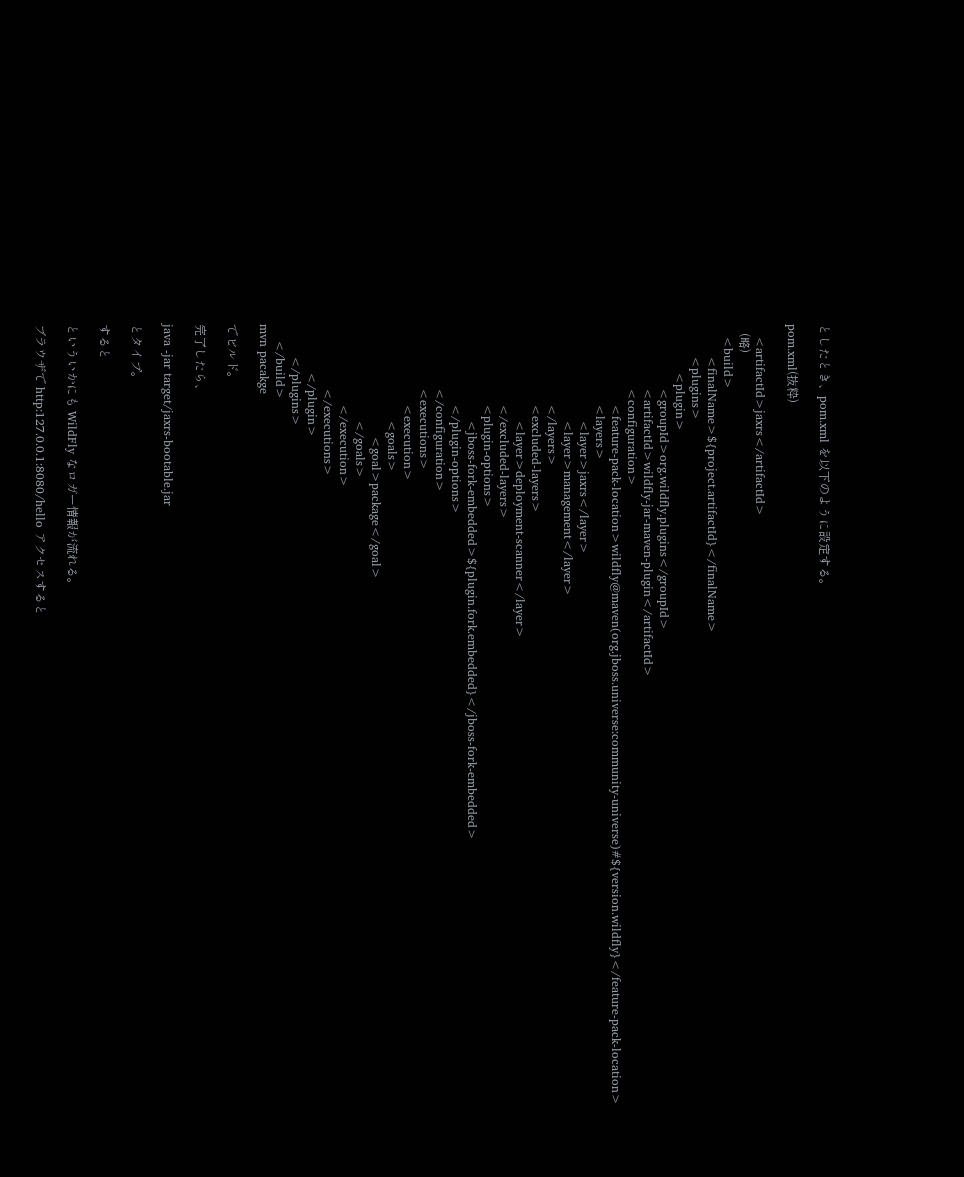としたとき、pom.xml を以下のように設定する。

pom.xml(抜粋)

   <artifactId>jaxrs</artifactId>
   (略)
   <build>
        <finalName>${project.artifactId}</finalName>
        <plugins>
            <plugin>
                <groupId>org.wildfly.plugins</groupId>
                <artifactId>wildfly-jar-maven-plugin</artifactId>
                <configuration>
                    <feature-pack-location>wildfly@maven(org.jboss.universe:community-universe)#${version.wildfly}</feature-pack-location>
                    <layers>
                        <layer>jaxrs</layer>
                        <layer>management</layer>
                    </layers>
                    <excluded-layers>
                        <layer>deployment-scanner</layer>
                    </excluded-layers>
                    <plugin-options>
                        <jboss-fork-embedded>${plugin.fork.embedded}</jboss-fork-embedded>
                    </plugin-options>
                </configuration>
                <executions>
                    <execution>
                        <goals>
                            <goal>package</goal>
                        </goals>
                    </execution>
                </executions>
            </plugin>
        </plugins>
    </build>
mvn pacakge

でビルド。

完了したら、

java -jar target/jaxrs-bootable.jar

とタイプ。

すると

といういかにも WildFly なロガー情報が流れる。

ブラウザで http:127.0.0.1:8080/hello アクセスすると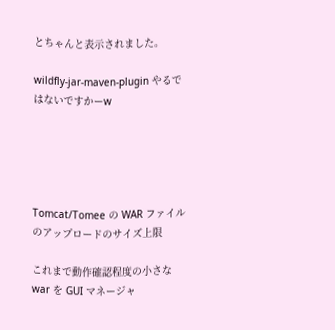とちゃんと表示されました。

wildfly-jar-maven-plugin やるではないですかーw





Tomcat/Tomee の WAR ファイルのアップロードのサイズ上限

これまで動作確認程度の小さな war を GUI マネージャ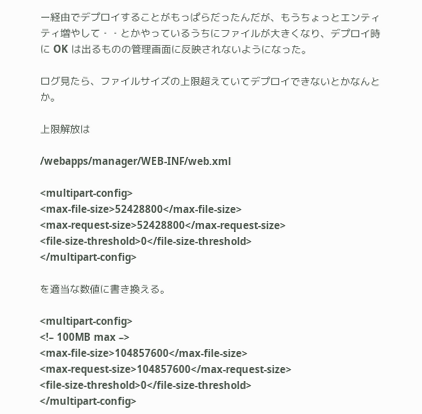ー経由でデプロイすることがもっぱらだったんだが、もうちょっとエンティティ増やして・・とかやっているうちにファイルが大きくなり、デプロイ時に OK は出るものの管理画面に反映されないようになった。

ログ見たら、ファイルサイズの上限超えていてデプロイできないとかなんとか。

上限解放は

/webapps/manager/WEB-INF/web.xml

<multipart-config>
<max-file-size>52428800</max-file-size>
<max-request-size>52428800</max-request-size>
<file-size-threshold>0</file-size-threshold>
</multipart-config>

を適当な数値に書き換える。

<multipart-config>
<!– 100MB max –>
<max-file-size>104857600</max-file-size>
<max-request-size>104857600</max-request-size>
<file-size-threshold>0</file-size-threshold>
</multipart-config>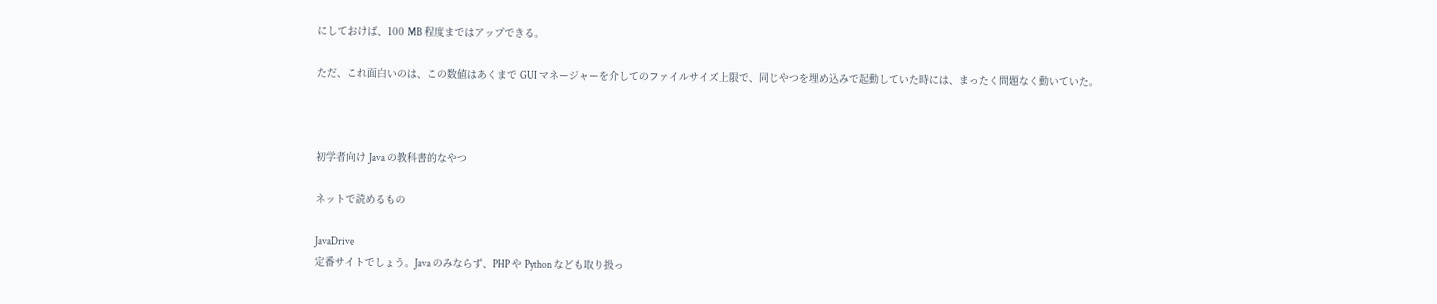にしておけば、100 MB 程度まではアップできる。

ただ、これ面白いのは、この数値はあくまで GUI マネージャーを介してのファイルサイズ上限で、同じやつを埋め込みで起動していた時には、まったく問題なく動いていた。



初学者向け Java の教科書的なやつ

ネットで読めるもの

JavaDrive
定番サイトでしょう。Java のみならず、PHP や Python なども取り扱っ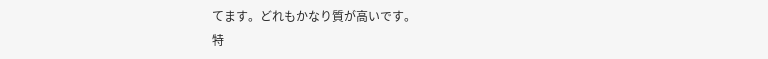てます。どれもかなり質が高いです。
特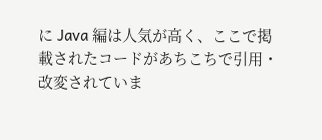に Java 編は人気が高く、ここで掲載されたコードがあちこちで引用・改変されていま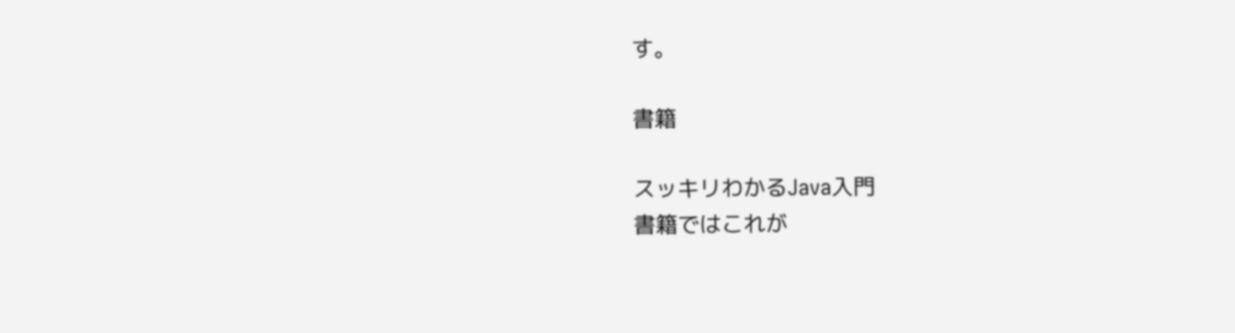す。

書籍

スッキリわかるJava入門
書籍ではこれが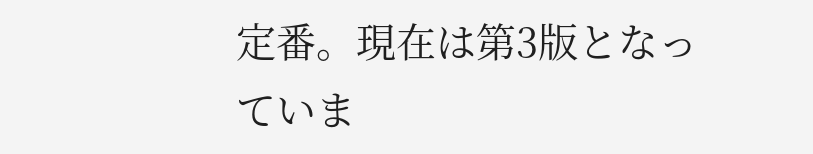定番。現在は第3版となっていま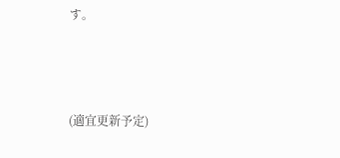す。



(適宜更新予定)